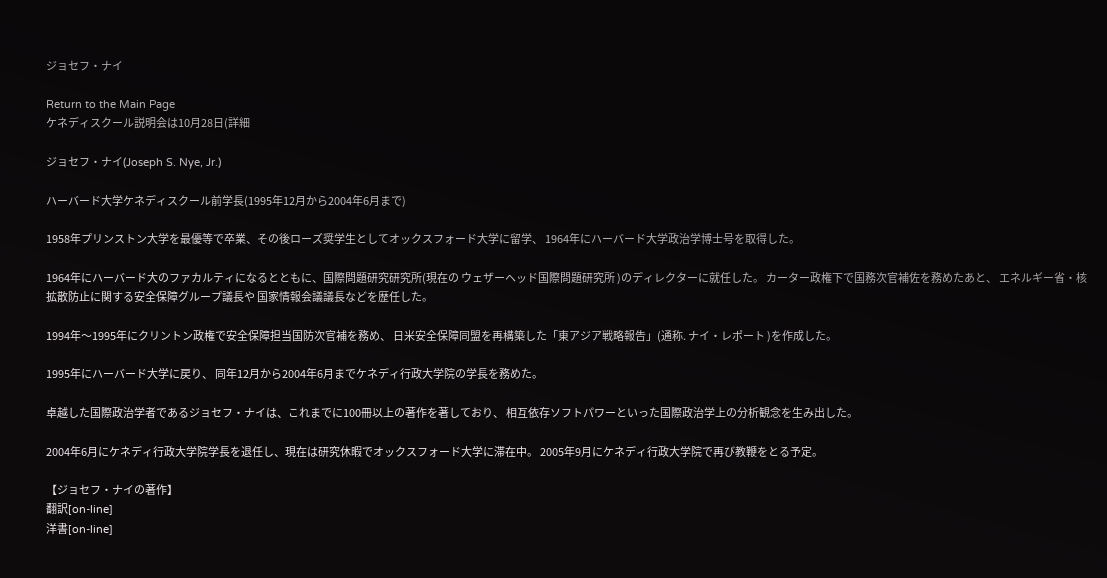ジョセフ・ナイ

Return to the Main Page
ケネディスクール説明会は10月28日(詳細

ジョセフ・ナイ(Joseph S. Nye, Jr.)

ハーバード大学ケネディスクール前学長(1995年12月から2004年6月まで)

1958年プリンストン大学を最優等で卒業、その後ローズ奨学生としてオックスフォード大学に留学、 1964年にハーバード大学政治学博士号を取得した。

1964年にハーバード大のファカルティになるとともに、国際問題研究研究所(現在の ウェザーヘッド国際問題研究所 )のディレクターに就任した。 カーター政権下で国務次官補佐を務めたあと、 エネルギー省・核拡散防止に関する安全保障グループ議長や 国家情報会議議長などを歴任した。

1994年〜1995年にクリントン政権で安全保障担当国防次官補を務め、 日米安全保障同盟を再構築した「東アジア戦略報告」(通称. ナイ・レポート )を作成した。

1995年にハーバード大学に戻り、 同年12月から2004年6月までケネディ行政大学院の学長を務めた。

卓越した国際政治学者であるジョセフ・ナイは、これまでに100冊以上の著作を著しており、 相互依存ソフトパワーといった国際政治学上の分析観念を生み出した。

2004年6月にケネディ行政大学院学長を退任し、現在は研究休暇でオックスフォード大学に滞在中。 2005年9月にケネディ行政大学院で再び教鞭をとる予定。

【ジョセフ・ナイの著作】
翻訳[on-line]
洋書[on-line]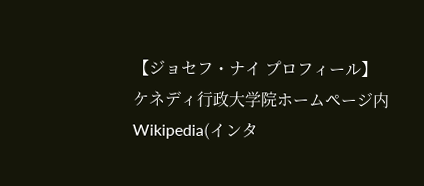【ジョセフ・ナイ プロフィール】
ケネディ行政大学院ホームページ内
Wikipedia(インタ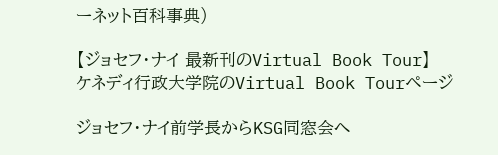ーネット百科事典)

【ジョセフ・ナイ 最新刊のVirtual Book Tour】
ケネディ行政大学院のVirtual Book Tourページ

ジョセフ・ナイ前学長からKSG同窓会へ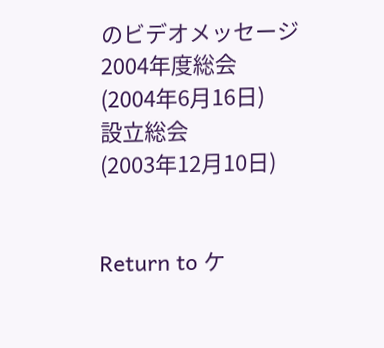のビデオメッセージ
2004年度総会
(2004年6月16日)
設立総会
(2003年12月10日)


Return to ケ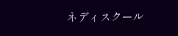ネディスクール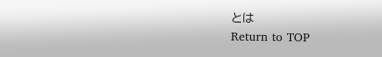とは
Return to TOP